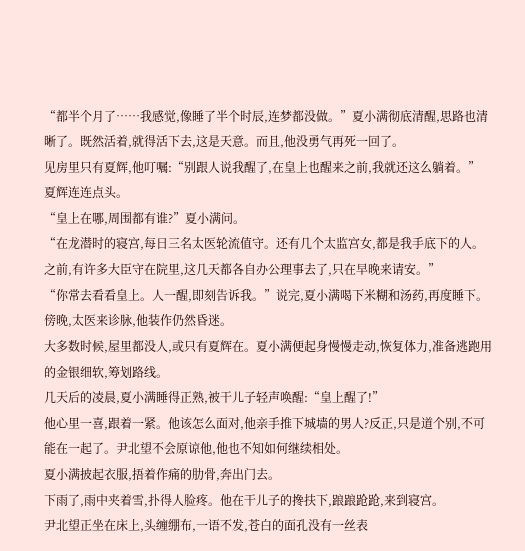“都半个月了……我感觉,像睡了半个时辰,连梦都没做。”夏小满彻底清醒,思路也清晰了。既然活着,就得活下去,这是天意。而且,他没勇气再死一回了。
见房里只有夏辉,他叮嘱:“别跟人说我醒了,在皇上也醒来之前,我就还这么躺着。”
夏辉连连点头。
“皇上在哪,周围都有谁?”夏小满问。
“在龙潜时的寝宫,每日三名太医轮流值守。还有几个太监宫女,都是我手底下的人。之前,有许多大臣守在院里,这几天都各自办公理事去了,只在早晚来请安。”
“你常去看看皇上。人一醒,即刻告诉我。”说完,夏小满喝下米糊和汤药,再度睡下。
傍晚,太医来诊脉,他装作仍然昏迷。
大多数时候,屋里都没人,或只有夏辉在。夏小满便起身慢慢走动,恢复体力,准备逃跑用的金银细软,筹划路线。
几天后的凌晨,夏小满睡得正熟,被干儿子轻声唤醒:“皇上醒了!”
他心里一喜,跟着一紧。他该怎么面对,他亲手推下城墙的男人?反正,只是道个别,不可能在一起了。尹北望不会原谅他,他也不知如何继续相处。
夏小满披起衣服,捂着作痛的肋骨,奔出门去。
下雨了,雨中夹着雪,扑得人脸疼。他在干儿子的搀扶下,踉踉跄跄,来到寝宫。
尹北望正坐在床上,头缠绷布,一语不发,苍白的面孔没有一丝表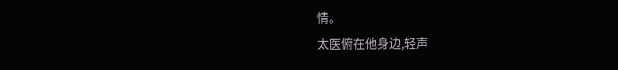情。
太医俯在他身边,轻声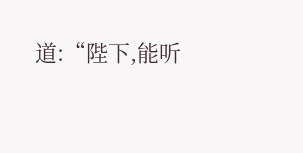道:“陛下,能听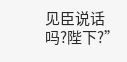见臣说话吗?陛下?”